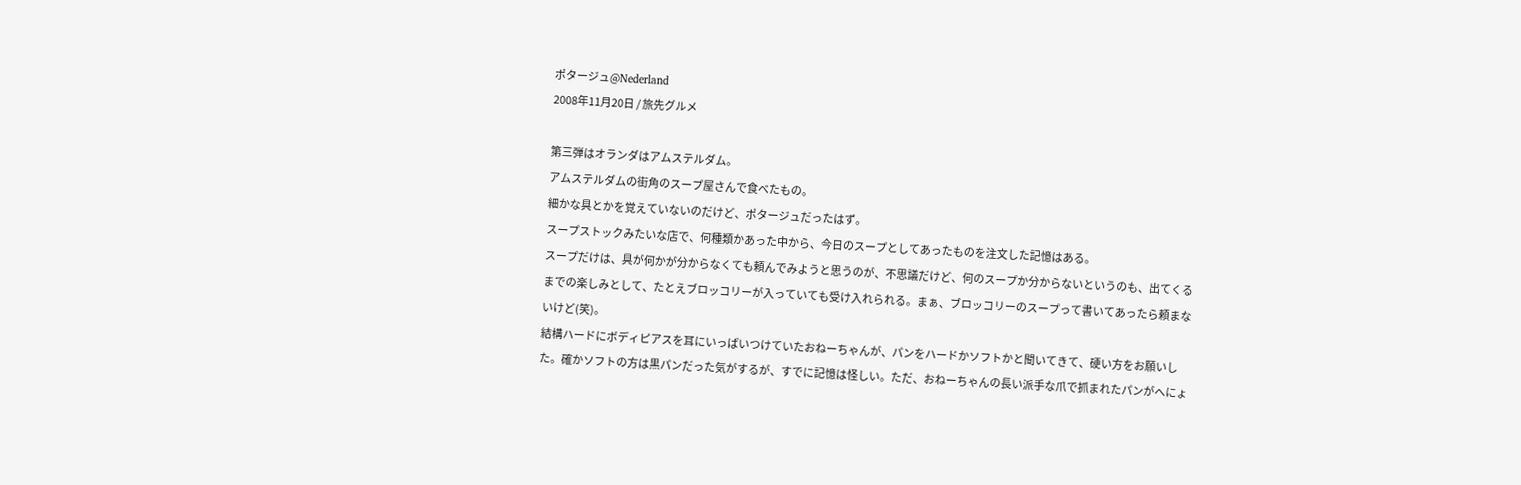ポタージュ@Nederland
2008年11月20日 / 旅先グルメ

第三弾はオランダはアムステルダム。
アムステルダムの街角のスープ屋さんで食べたもの。
細かな具とかを覚えていないのだけど、ポタージュだったはず。
スープストックみたいな店で、何種類かあった中から、今日のスープとしてあったものを注文した記憶はある。
スープだけは、具が何かが分からなくても頼んでみようと思うのが、不思議だけど、何のスープか分からないというのも、出てくるまでの楽しみとして、たとえブロッコリーが入っていても受け入れられる。まぁ、ブロッコリーのスープって書いてあったら頼まないけど(笑)。
結構ハードにボディピアスを耳にいっぱいつけていたおねーちゃんが、パンをハードかソフトかと聞いてきて、硬い方をお願いした。確かソフトの方は黒パンだった気がするが、すでに記憶は怪しい。ただ、おねーちゃんの長い派手な爪で抓まれたパンがへにょ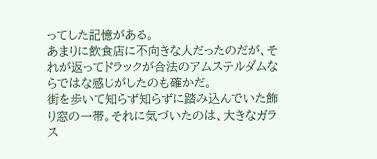ってした記憶がある。
あまりに飲食店に不向きな人だったのだが、それが返ってドラックが合法のアムステルダムならではな感じがしたのも確かだ。
街を歩いて知らず知らずに踏み込んでいた飾り窓の一帯。それに気づいたのは、大きなガラス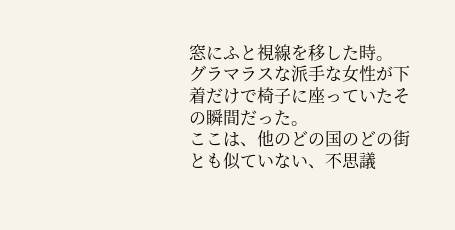窓にふと視線を移した時。
グラマラスな派手な女性が下着だけで椅子に座っていたその瞬間だった。
ここは、他のどの国のどの街とも似ていない、不思議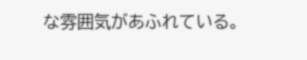な雰囲気があふれている。